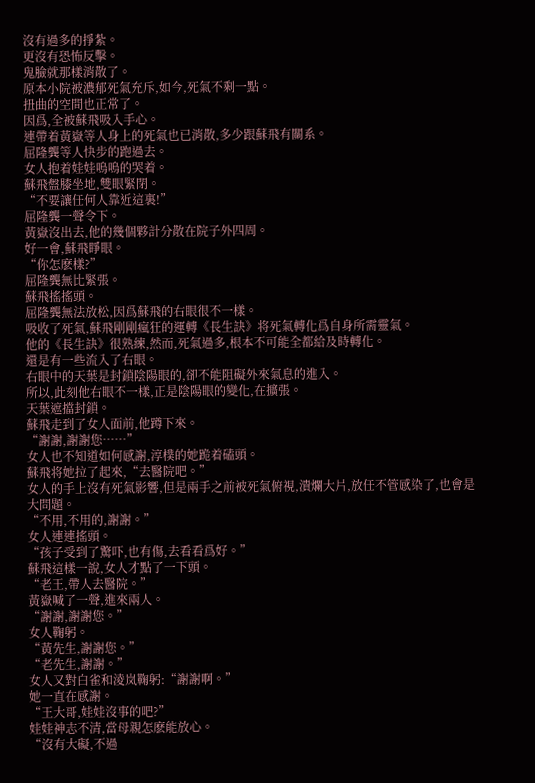沒有過多的掙紮。
更沒有恐怖反擊。
鬼臉就那樣消散了。
原本小院被濃郁死氣充斥,如今,死氣不剩一點。
扭曲的空間也正常了。
因爲,全被蘇飛吸入手心。
連帶着黃嶽等人身上的死氣也已消散,多少跟蘇飛有關系。
屈隆龔等人快步的跑過去。
女人抱着娃娃嗚嗚的哭着。
蘇飛盤膝坐地,雙眼緊閉。
“不要讓任何人靠近這裏!”
屈隆龔一聲令下。
黃嶽沒出去,他的幾個夥計分散在院子外四周。
好一會,蘇飛睜眼。
“你怎麽樣?”
屈隆龔無比緊張。
蘇飛搖搖頭。
屈隆龔無法放松,因爲蘇飛的右眼很不一樣。
吸收了死氣,蘇飛剛剛瘋狂的運轉《長生訣》将死氣轉化爲自身所需靈氣。
他的《長生訣》很熟練,然而,死氣過多,根本不可能全都給及時轉化。
還是有一些流入了右眼。
右眼中的天葉是封鎖陰陽眼的,卻不能阻礙外來氣息的進入。
所以,此刻他右眼不一樣,正是陰陽眼的變化,在擴張。
天葉遮擋封鎖。
蘇飛走到了女人面前,他蹲下來。
“謝謝,謝謝您……”
女人也不知道如何感謝,淳樸的她跪着磕頭。
蘇飛将她拉了起來,“去醫院吧。”
女人的手上沒有死氣影響,但是兩手之前被死氣俯視,潰爛大片,放任不管感染了,也會是大問題。
“不用,不用的,謝謝。”
女人連連搖頭。
“孩子受到了驚吓,也有傷,去看看爲好。”
蘇飛這樣一說,女人才點了一下頭。
“老王,帶人去醫院。”
黃嶽喊了一聲,進來兩人。
“謝謝,謝謝您。”
女人鞠躬。
“黃先生,謝謝您。”
“老先生,謝謝。”
女人又對白雀和淩岚鞠躬:“謝謝啊。”
她一直在感謝。
“王大哥,娃娃沒事的吧?”
娃娃神志不清,當母親怎麽能放心。
“沒有大礙,不過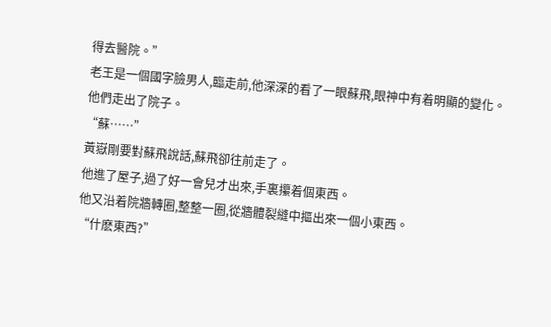得去醫院。”
老王是一個國字臉男人,臨走前,他深深的看了一眼蘇飛,眼神中有着明顯的變化。
他們走出了院子。
“蘇……”
黃嶽剛要對蘇飛說話,蘇飛卻往前走了。
他進了屋子,過了好一會兒才出來,手裏攥着個東西。
他又沿着院牆轉圈,整整一圈,從牆體裂縫中摳出來一個小東西。
“什麽東西?”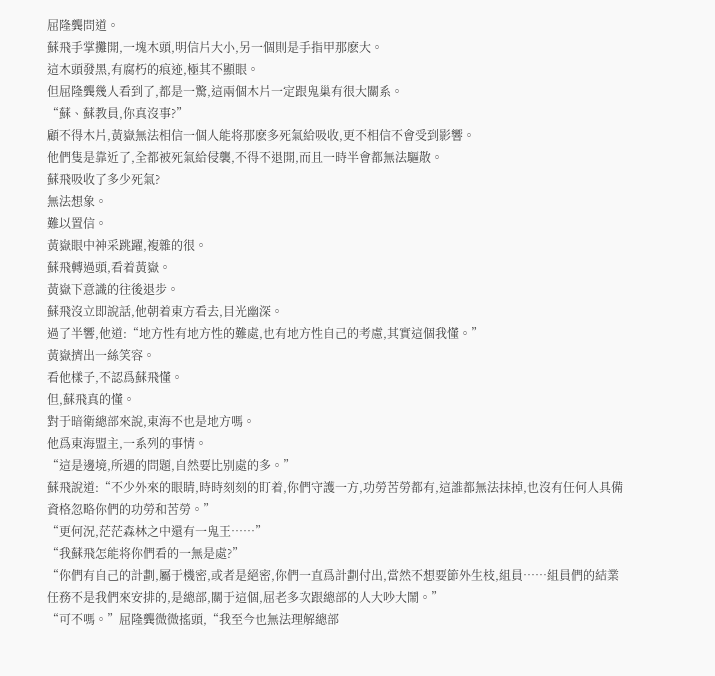屈隆龔問道。
蘇飛手掌攤開,一塊木頭,明信片大小,另一個則是手指甲那麽大。
這木頭發黑,有腐朽的痕迹,極其不顯眼。
但屈隆龔幾人看到了,都是一驚,這兩個木片一定跟鬼巢有很大關系。
“蘇、蘇教員,你真沒事?”
顧不得木片,黃嶽無法相信一個人能将那麽多死氣給吸收,更不相信不會受到影響。
他們隻是靠近了,全都被死氣給侵襲,不得不退開,而且一時半會都無法驅散。
蘇飛吸收了多少死氣?
無法想象。
難以置信。
黃嶽眼中神采跳躍,複雜的很。
蘇飛轉過頭,看着黃嶽。
黃嶽下意識的往後退步。
蘇飛沒立即說話,他朝着東方看去,目光幽深。
過了半響,他道:“地方性有地方性的難處,也有地方性自己的考慮,其實這個我懂。”
黃嶽擠出一絲笑容。
看他樣子,不認爲蘇飛懂。
但,蘇飛真的懂。
對于暗衛總部來說,東海不也是地方嗎。
他爲東海盟主,一系列的事情。
“這是邊境,所遇的問題,自然要比别處的多。”
蘇飛說道:“不少外來的眼睛,時時刻刻的盯着,你們守護一方,功勞苦勞都有,這誰都無法抹掉,也沒有任何人具備資格忽略你們的功勞和苦勞。”
“更何況,茫茫森林之中還有一鬼王……”
“我蘇飛怎能将你們看的一無是處?”
“你們有自己的計劃,屬于機密,或者是絕密,你們一直爲計劃付出,當然不想要節外生枝,組員……組員們的結業任務不是我們來安排的,是總部,關于這個,屈老多次跟總部的人大吵大鬧。”
“可不嗎。”屈隆龔微微搖頭,“我至今也無法理解總部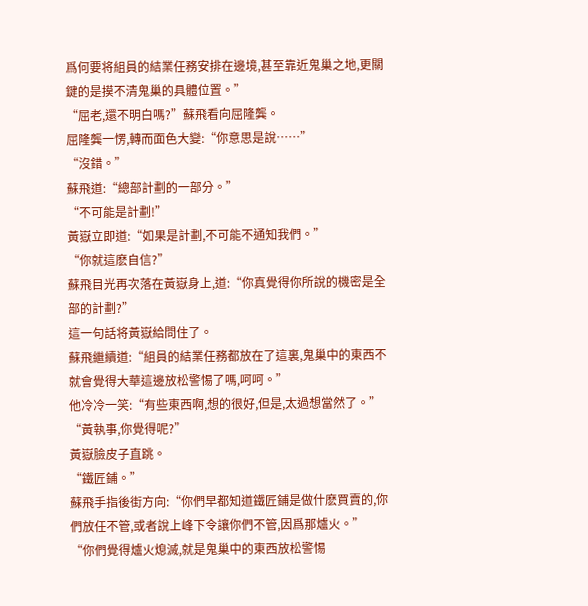爲何要将組員的結業任務安排在邊境,甚至靠近鬼巢之地,更關鍵的是摸不清鬼巢的具體位置。”
“屈老,還不明白嗎?”蘇飛看向屈隆龔。
屈隆龔一愣,轉而面色大變:“你意思是說……”
“沒錯。”
蘇飛道:“總部計劃的一部分。”
“不可能是計劃!”
黃嶽立即道:“如果是計劃,不可能不通知我們。”
“你就這麽自信?”
蘇飛目光再次落在黃嶽身上,道:“你真覺得你所說的機密是全部的計劃?”
這一句話将黃嶽給問住了。
蘇飛繼續道:“組員的結業任務都放在了這裏,鬼巢中的東西不就會覺得大華這邊放松警惕了嗎,呵呵。”
他冷冷一笑:“有些東西啊,想的很好,但是,太過想當然了。”
“黃執事,你覺得呢?”
黃嶽臉皮子直跳。
“鐵匠鋪。”
蘇飛手指後街方向:“你們早都知道鐵匠鋪是做什麽買賣的,你們放任不管,或者說上峰下令讓你們不管,因爲那爐火。”
“你們覺得爐火熄滅,就是鬼巢中的東西放松警惕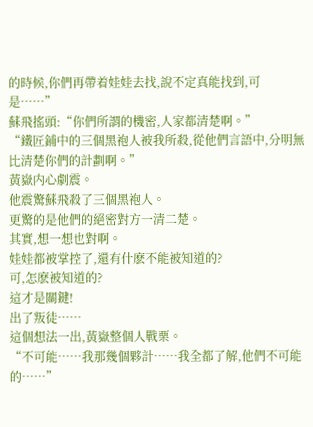的時候,你們再帶着娃娃去找,說不定真能找到,可是……”
蘇飛搖頭:“你們所謂的機密,人家都清楚啊。”
“鐵匠鋪中的三個黑袍人被我所殺,從他們言語中,分明無比清楚你們的計劃啊。”
黃嶽内心劇震。
他震驚蘇飛殺了三個黑袍人。
更驚的是他們的絕密對方一清二楚。
其實,想一想也對啊。
娃娃都被掌控了,還有什麽不能被知道的?
可,怎麽被知道的?
這才是關鍵!
出了叛徒……
這個想法一出,黃嶽整個人戰栗。
“不可能……我那幾個夥計……我全都了解,他們不可能的……”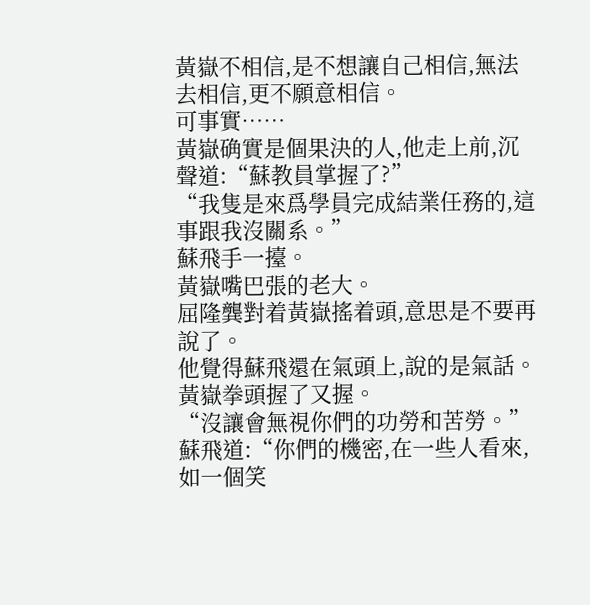黃嶽不相信,是不想讓自己相信,無法去相信,更不願意相信。
可事實……
黃嶽确實是個果決的人,他走上前,沉聲道:“蘇教員掌握了?”
“我隻是來爲學員完成結業任務的,這事跟我沒關系。”
蘇飛手一擡。
黃嶽嘴巴張的老大。
屈隆龔對着黃嶽搖着頭,意思是不要再說了。
他覺得蘇飛還在氣頭上,說的是氣話。
黃嶽拳頭握了又握。
“沒讓會無視你們的功勞和苦勞。”
蘇飛道:“你們的機密,在一些人看來,如一個笑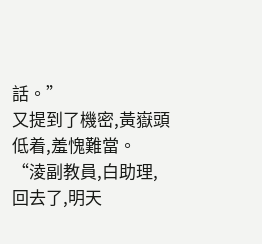話。”
又提到了機密,黃嶽頭低着,羞愧難當。
“淩副教員,白助理,回去了,明天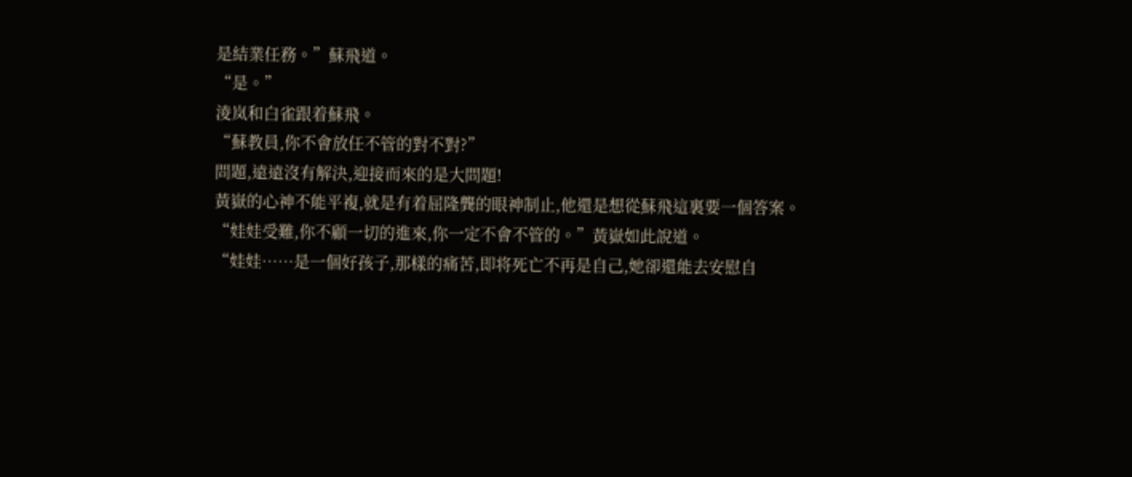是結業任務。”蘇飛道。
“是。”
淩岚和白雀跟着蘇飛。
“蘇教員,你不會放任不管的對不對?”
問題,遠遠沒有解決,迎接而來的是大問題!
黃嶽的心神不能平複,就是有着屈隆龔的眼神制止,他還是想從蘇飛這裏要一個答案。
“娃娃受難,你不顧一切的進來,你一定不會不管的。”黃嶽如此說道。
“娃娃……是一個好孩子,那樣的痛苦,即将死亡不再是自己,她卻還能去安慰自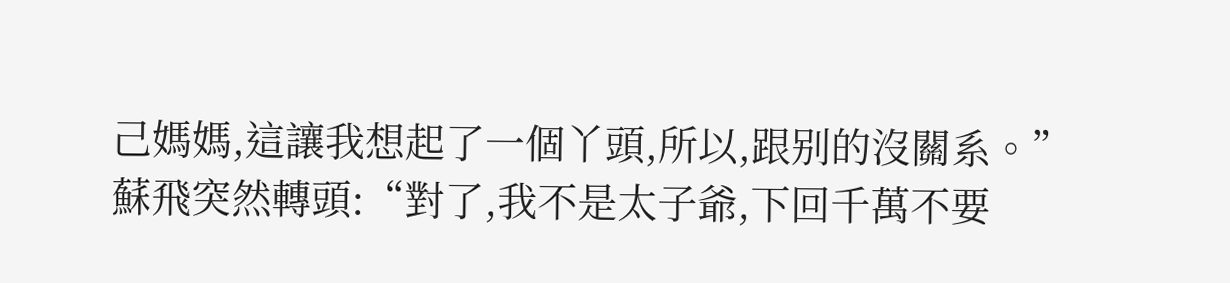己媽媽,這讓我想起了一個丫頭,所以,跟别的沒關系。”
蘇飛突然轉頭:“對了,我不是太子爺,下回千萬不要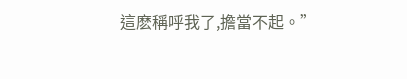這麽稱呼我了,擔當不起。”